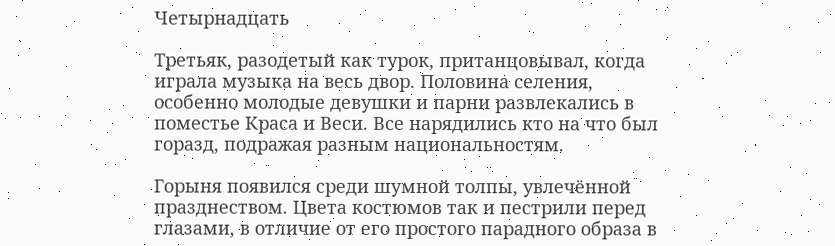Четырнадцать

Третьяк, разодетый как турок, пританцовывал, когда играла музыка на весь двор. Половина селения, особенно молодые девушки и парни развлекались в поместье Краса и Веси. Все нарядились кто на что был горазд, подражая разным национальностям.

Горыня появился среди шумной толпы, увлечённой празднеством. Цвета костюмов так и пестрили перед глазами, в отличие от его простого парадного образа в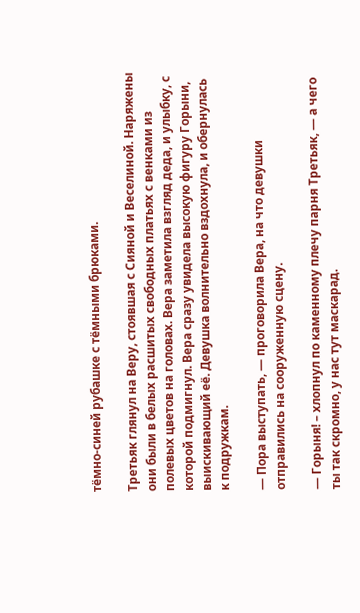тёмно-синей рубашке с тёмными брюками.

Третьяк глянул на Веру, стоявшая с Сияной и Веселиной. Наряжены они были в белых расшитых свободных платьях с венками из полевых цветов на головах. Вера заметила взгляд деда, и улыбку, с которой подмигнул. Вера сразу увидела высокую фигуру Горыни, выискивающий её. Девушка волнительно вздохнула, и обернулась к подружкам.

— Пора выступать, — проговорила Вера, на что девушки отправились на сооруженную сцену.

— Горыня! – хлопнул по каменному плечу парня Третьяк, — а чего ты так скромно, у нас тут маскарад.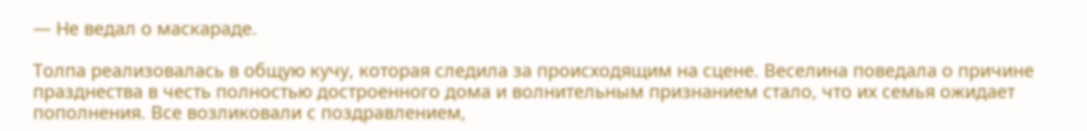— Не ведал о маскараде.

Толпа реализовалась в общую кучу, которая следила за происходящим на сцене. Веселина поведала о причине празднества в честь полностью достроенного дома и волнительным признанием стало, что их семья ожидает пополнения. Все возликовали с поздравлением,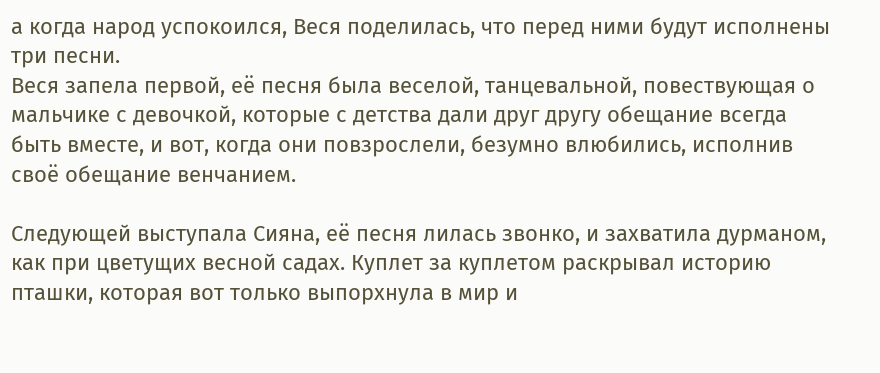а когда народ успокоился, Веся поделилась, что перед ними будут исполнены три песни.
Веся запела первой, её песня была веселой, танцевальной, повествующая о мальчике с девочкой, которые с детства дали друг другу обещание всегда быть вместе, и вот, когда они повзрослели, безумно влюбились, исполнив своё обещание венчанием.

Следующей выступала Сияна, её песня лилась звонко, и захватила дурманом, как при цветущих весной садах. Куплет за куплетом раскрывал историю пташки, которая вот только выпорхнула в мир и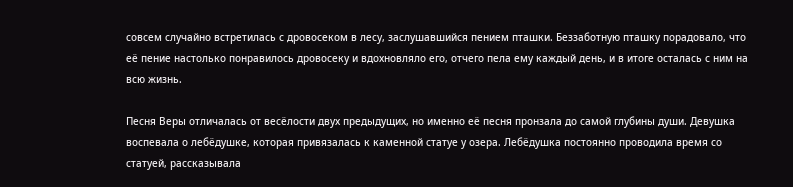совсем случайно встретилась с дровосеком в лесу, заслушавшийся пением пташки. Беззаботную пташку порадовало, что её пение настолько понравилось дровосеку и вдохновляло его, отчего пела ему каждый день, и в итоге осталась с ним на всю жизнь.

Песня Веры отличалась от весёлости двух предыдущих, но именно её песня пронзала до самой глубины души. Девушка воспевала о лебёдушке, которая привязалась к каменной статуе у озера. Лебёдушка постоянно проводила время со статуей, рассказывала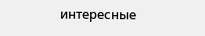интересные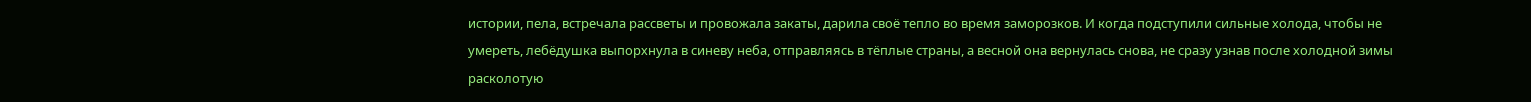истории, пела, встречала рассветы и провожала закаты, дарила своё тепло во время заморозков. И когда подступили сильные холода, чтобы не умереть, лебёдушка выпорхнула в синеву неба, отправляясь в тёплые страны, а весной она вернулась снова, не сразу узнав после холодной зимы расколотую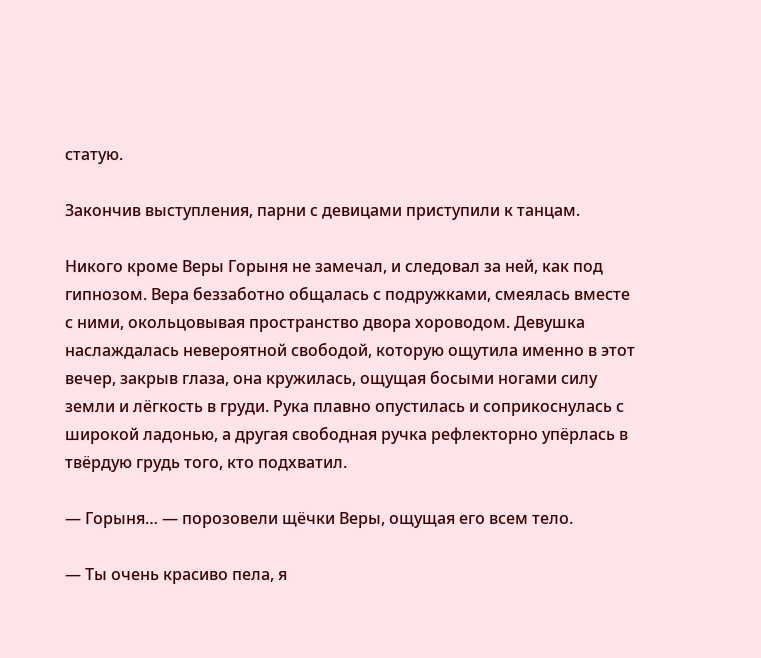статую.

Закончив выступления, парни с девицами приступили к танцам.

Никого кроме Веры Горыня не замечал, и следовал за ней, как под гипнозом. Вера беззаботно общалась с подружками, смеялась вместе с ними, окольцовывая пространство двора хороводом. Девушка наслаждалась невероятной свободой, которую ощутила именно в этот вечер, закрыв глаза, она кружилась, ощущая босыми ногами силу земли и лёгкость в груди. Рука плавно опустилась и соприкоснулась с широкой ладонью, а другая свободная ручка рефлекторно упёрлась в твёрдую грудь того, кто подхватил.

— Горыня… — порозовели щёчки Веры, ощущая его всем тело.

— Ты очень красиво пела, я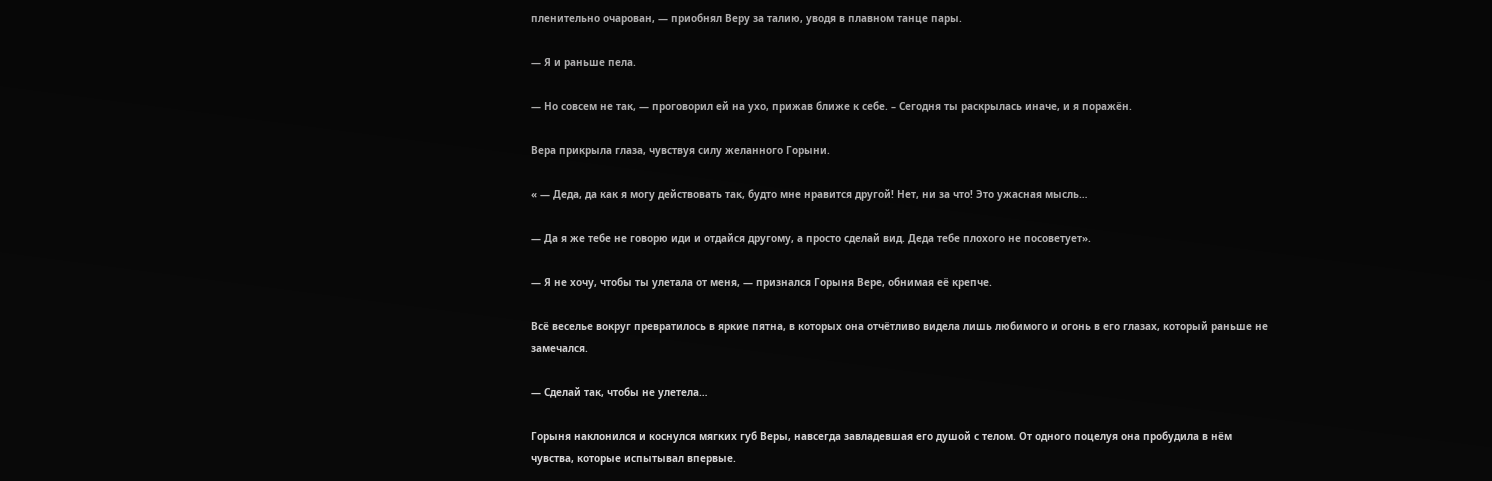пленительно очарован, — приобнял Веру за талию, уводя в плавном танце пары.

— Я и раньше пела.

— Но совсем не так, — проговорил ей на ухо, прижав ближе к себе. – Сегодня ты раскрылась иначе, и я поражён.

Вера прикрыла глаза, чувствуя силу желанного Горыни.

« — Деда, да как я могу действовать так, будто мне нравится другой! Нет, ни за что! Это ужасная мысль…

— Да я же тебе не говорю иди и отдайся другому, а просто сделай вид. Деда тебе плохого не посоветует».

— Я не хочу, чтобы ты улетала от меня, — признался Горыня Вере, обнимая её крепче.

Всё веселье вокруг превратилось в яркие пятна, в которых она отчётливо видела лишь любимого и огонь в его глазах, который раньше не замечался.

— Сделай так, чтобы не улетела…

Горыня наклонился и коснулся мягких губ Веры, навсегда завладевшая его душой с телом. От одного поцелуя она пробудила в нём чувства, которые испытывал впервые.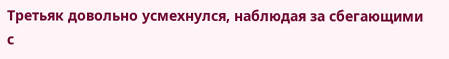Третьяк довольно усмехнулся, наблюдая за сбегающими с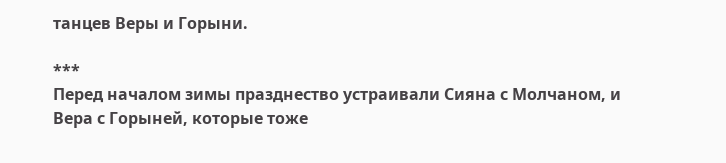танцев Веры и Горыни.

***
Перед началом зимы празднество устраивали Сияна с Молчаном, и Вера с Горыней, которые тоже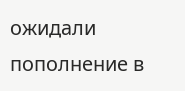ожидали пополнение в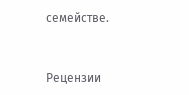семействе.


Рецензии